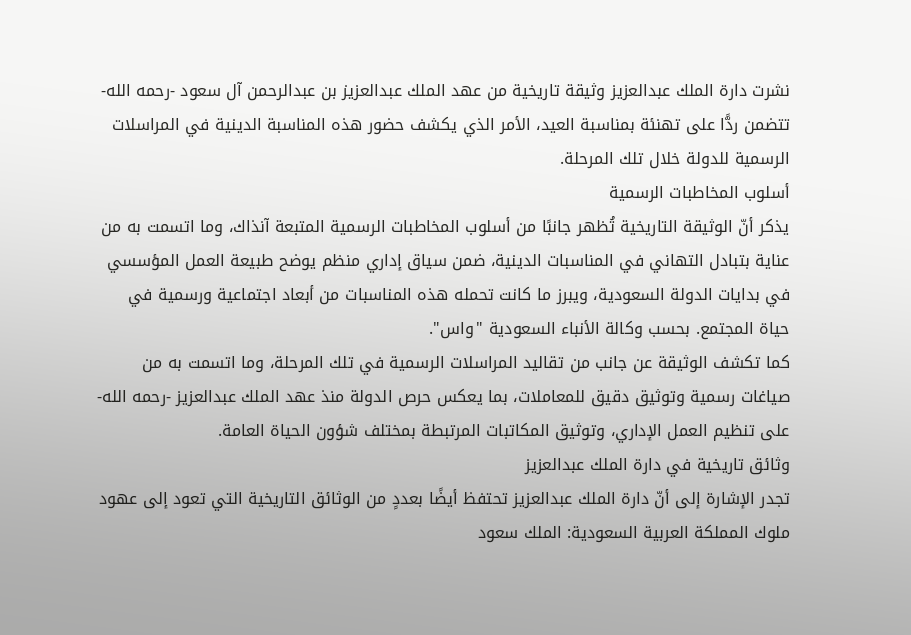نشرت دارة الملك عبدالعزيز وثيقة تاريخية من عهد الملك عبدالعزيز بن عبدالرحمن آل سعود -رحمه الله- تتضمن ردًّا على تهنئة بمناسبة العيد، الأمر الذي يكشف حضور هذه المناسبة الدينية في المراسلات الرسمية للدولة خلال تلك المرحلة.
أسلوب المخاطبات الرسمية
يذكر أنّ الوثيقة التاريخية تُظهر جانبًا من أسلوب المخاطبات الرسمية المتبعة آنذاك، وما اتسمت به من عناية بتبادل التهاني في المناسبات الدينية، ضمن سياق إداري منظم يوضح طبيعة العمل المؤسسي في بدايات الدولة السعودية، ويبرز ما كانت تحمله هذه المناسبات من أبعاد اجتماعية ورسمية في حياة المجتمع. بحسب وكالة الأنباء السعودية "واس".
كما تكشف الوثيقة عن جانب من تقاليد المراسلات الرسمية في تلك المرحلة، وما اتسمت به من صياغات رسمية وتوثيق دقيق للمعاملات، بما يعكس حرص الدولة منذ عهد الملك عبدالعزيز -رحمه الله- على تنظيم العمل الإداري، وتوثيق المكاتبات المرتبطة بمختلف شؤون الحياة العامة.
وثائق تاريخية في دارة الملك عبدالعزيز
تجدر الإشارة إلى أنّ دارة الملك عبدالعزيز تحتفظ أيضًا بعددٍ من الوثائق التاريخية التي تعود إلى عهود ملوك المملكة العربية السعودية: الملك سعود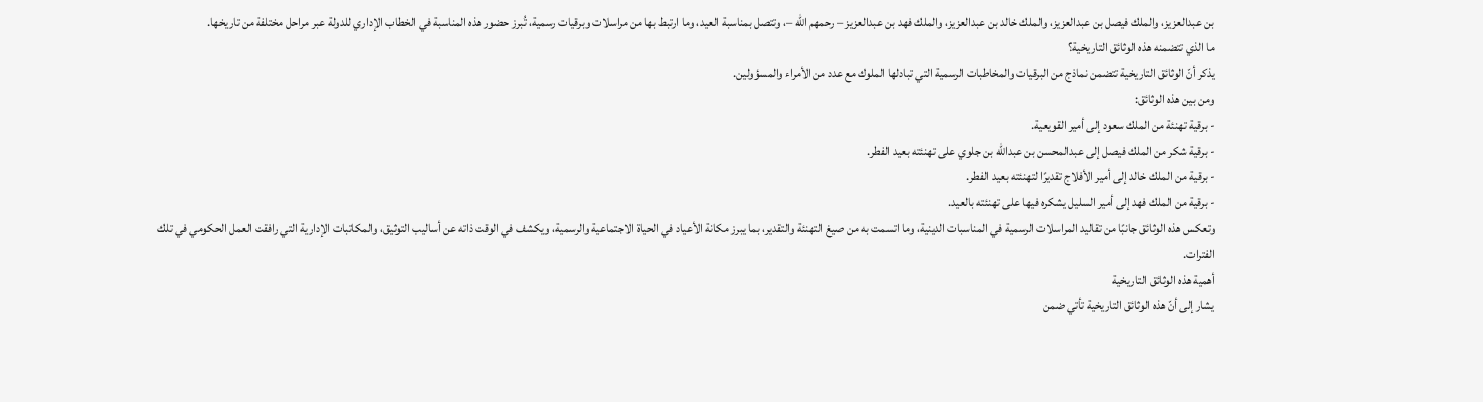بن عبدالعزيز، والملك فيصل بن عبدالعزيز، والملك خالد بن عبدالعزيز، والملك فهد بن عبدالعزيز – رحمهم الله –، وتتصل بمناسبة العيد، وما ارتبط بها من مراسلات وبرقيات رسمية، تُبرز حضور هذه المناسبة في الخطاب الإداري للدولة عبر مراحل مختلفة من تاريخها.
ما الذي تتضمنه هذه الوثائق التاريخية؟
يذكر أنّ الوثائق التاريخية تتضمن نماذج من البرقيات والمخاطبات الرسمية التي تبادلها الملوك مع عدد من الأمراء والمسؤولين.
ومن بين هذه الوثائق:
- برقية تهنئة من الملك سعود إلى أمير القويعية.
- برقية شكر من الملك فيصل إلى عبدالمحسن بن عبدالله بن جلوي على تهنئته بعيد الفطر.
- برقية من الملك خالد إلى أمير الأفلاج تقديرًا لتهنئته بعيد الفطر.
- برقية من الملك فهد إلى أمير السليل يشكره فيها على تهنئته بالعيد.
وتعكس هذه الوثائق جانبًا من تقاليد المراسلات الرسمية في المناسبات الدينية، وما اتسمت به من صيغ التهنئة والتقدير، بما يبرز مكانة الأعياد في الحياة الاجتماعية والرسمية، ويكشف في الوقت ذاته عن أساليب التوثيق، والمكاتبات الإدارية التي رافقت العمل الحكومي في تلك الفترات.
أهمية هذه الوثائق التاريخية
يشار إلى أنّ هذه الوثائق التاريخية تأتي ضمن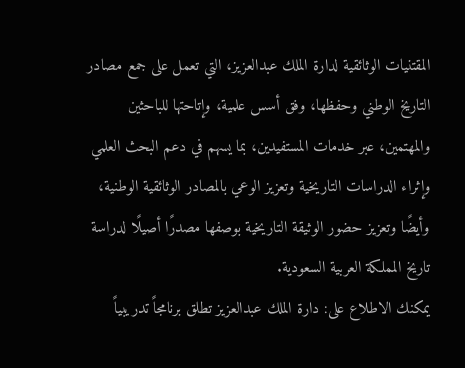المقتنيات الوثائقية لدارة الملك عبدالعزيز، التي تعمل على جمع مصادر التاريخ الوطني وحفظها، وفق أسس علمية، وإتاحتها للباحثين والمهتمين، عبر خدمات المستفيدين، بما يسهم في دعم البحث العلمي وإثراء الدراسات التاريخية وتعزيز الوعي بالمصادر الوثائقية الوطنية، وأيضًا وتعزيز حضور الوثيقة التاريخية بوصفها مصدرًا أصيلًا لدراسة تاريخ المملكة العربية السعودية.
يمكنك الاطلاع على: دارة الملك عبدالعزيز تطلق برنامجاً تدريبياً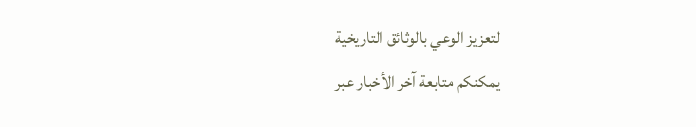لتعزيز الوعي بالوثائق التاريخية
يمكنكم متابعة آخر الأخبار عبر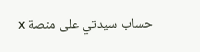حساب سيدتي على منصة x